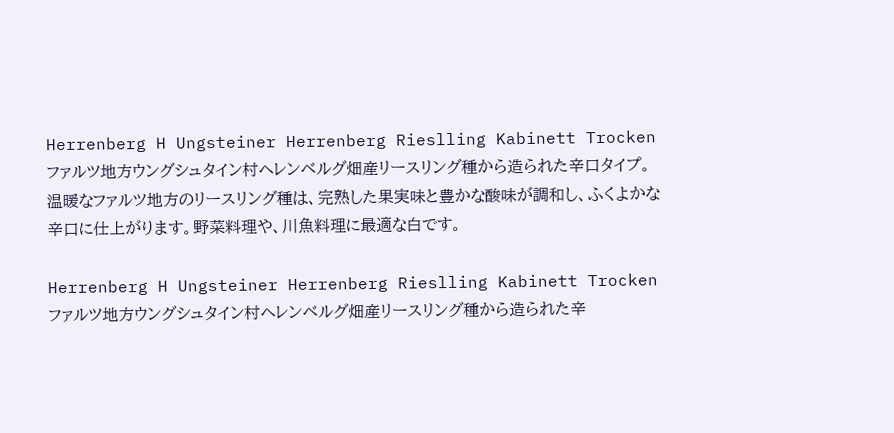Herrenberg H Ungsteiner Herrenberg Rieslling Kabinett Trocken
ファルツ地方ウングシュタイン村ヘレンベルグ畑産リースリング種から造られた辛口タイプ。温暖なファルツ地方のリースリング種は、完熟した果実味と豊かな酸味が調和し、ふくよかな辛口に仕上がります。野菜料理や、川魚料理に最適な白です。

Herrenberg H Ungsteiner Herrenberg Rieslling Kabinett Trocken
ファルツ地方ウングシュタイン村ヘレンベルグ畑産リースリング種から造られた辛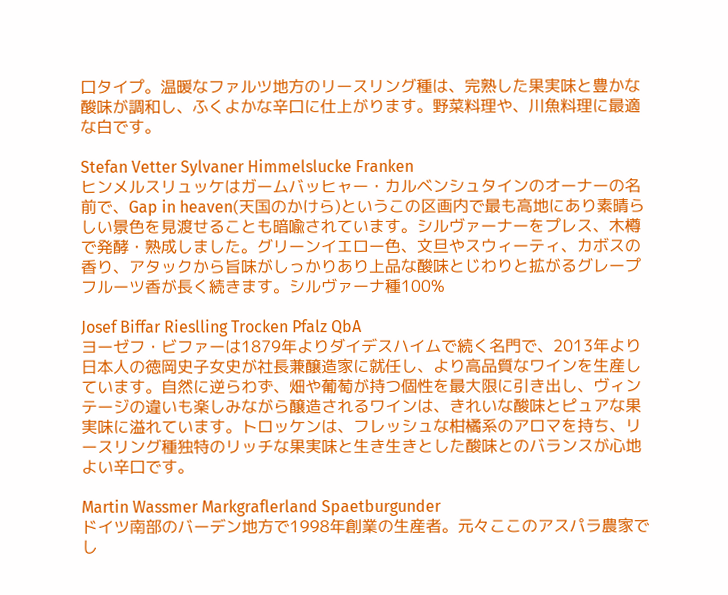口タイプ。温暖なファルツ地方のリースリング種は、完熟した果実味と豊かな酸味が調和し、ふくよかな辛口に仕上がります。野菜料理や、川魚料理に最適な白です。

Stefan Vetter Sylvaner Himmelslucke Franken
ヒンメルスリュッケはガームバッヒャー・カルベンシュタインのオーナーの名前で、Gap in heaven(天国のかけら)というこの区画内で最も高地にあり素晴らしい景色を見渡せることも暗喩されています。シルヴァーナーをプレス、木樽で発酵・熟成しました。グリーンイエロー色、文旦やスウィーティ、カボスの香り、アタックから旨味がしっかりあり上品な酸味とじわりと拡がるグレープフルーツ香が長く続きます。シルヴァーナ種100%

Josef Biffar Rieslling Trocken Pfalz QbA
ヨーゼフ・ビファーは1879年よりダイデスハイムで続く名門で、2013年より日本人の徳岡史子女史が社長兼醸造家に就任し、より高品質なワインを生産しています。自然に逆らわず、畑や葡萄が持つ個性を最大限に引き出し、ヴィンテージの違いも楽しみながら醸造されるワインは、きれいな酸味とピュアな果実味に溢れています。トロッケンは、フレッシュな柑橘系のアロマを持ち、リースリング種独特のリッチな果実味と生き生きとした酸味とのバランスが心地よい辛口です。

Martin Wassmer Markgraflerland Spaetburgunder
ドイツ南部のバーデン地方で1998年創業の生産者。元々ここのアスパラ農家でし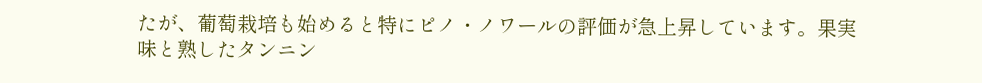たが、葡萄栽培も始めると特にピノ・ノワールの評価が急上昇しています。果実味と熟したタンニン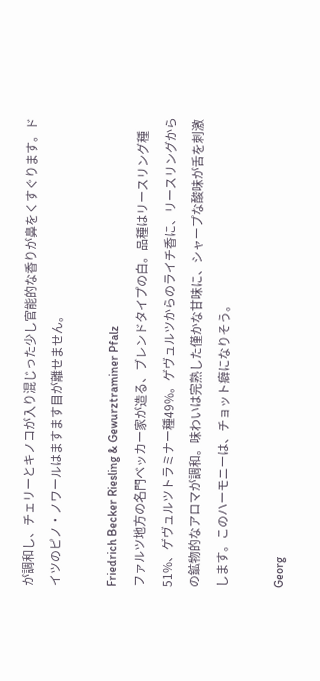が調和し、チェリーとキノコが入り混じった少し官能的な香りが鼻をくすぐります。ドイツのピノ・ノワールはますます目が離せません。

Friedrich Becker Riesling & Gewurztraminer Pfalz
ファルツ地方の名門ベッカー家が造る、ブレンドタイプの白。品種はリースリング種51%、ゲヴュルツトラミナー種49%。ゲヴュルツからのライチ香に、リースリングからの鉱物的なアロマが調和。味わいは完熟した僅かな甘味に、シャープな酸味が舌を刺激します。このハーモニーは、チョット癖になりそう。

Georg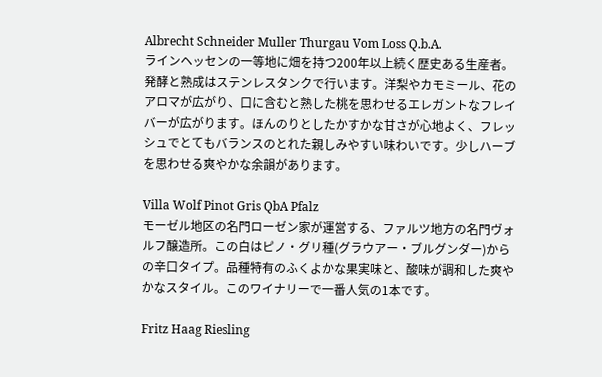Albrecht Schneider Muller Thurgau Vom Loss Q.b.A.
ラインヘッセンの一等地に畑を持つ200年以上続く歴史ある生産者。発酵と熟成はステンレスタンクで行います。洋梨やカモミール、花のアロマが広がり、口に含むと熟した桃を思わせるエレガントなフレイバーが広がります。ほんのりとしたかすかな甘さが心地よく、フレッシュでとてもバランスのとれた親しみやすい味わいです。少しハーブを思わせる爽やかな余韻があります。

Villa Wolf Pinot Gris QbA Pfalz
モーゼル地区の名門ローゼン家が運営する、ファルツ地方の名門ヴォルフ醸造所。この白はピノ・グリ種(グラウアー・ブルグンダー)からの辛口タイプ。品種特有のふくよかな果実味と、酸味が調和した爽やかなスタイル。このワイナリーで一番人気の1本です。

Fritz Haag Riesling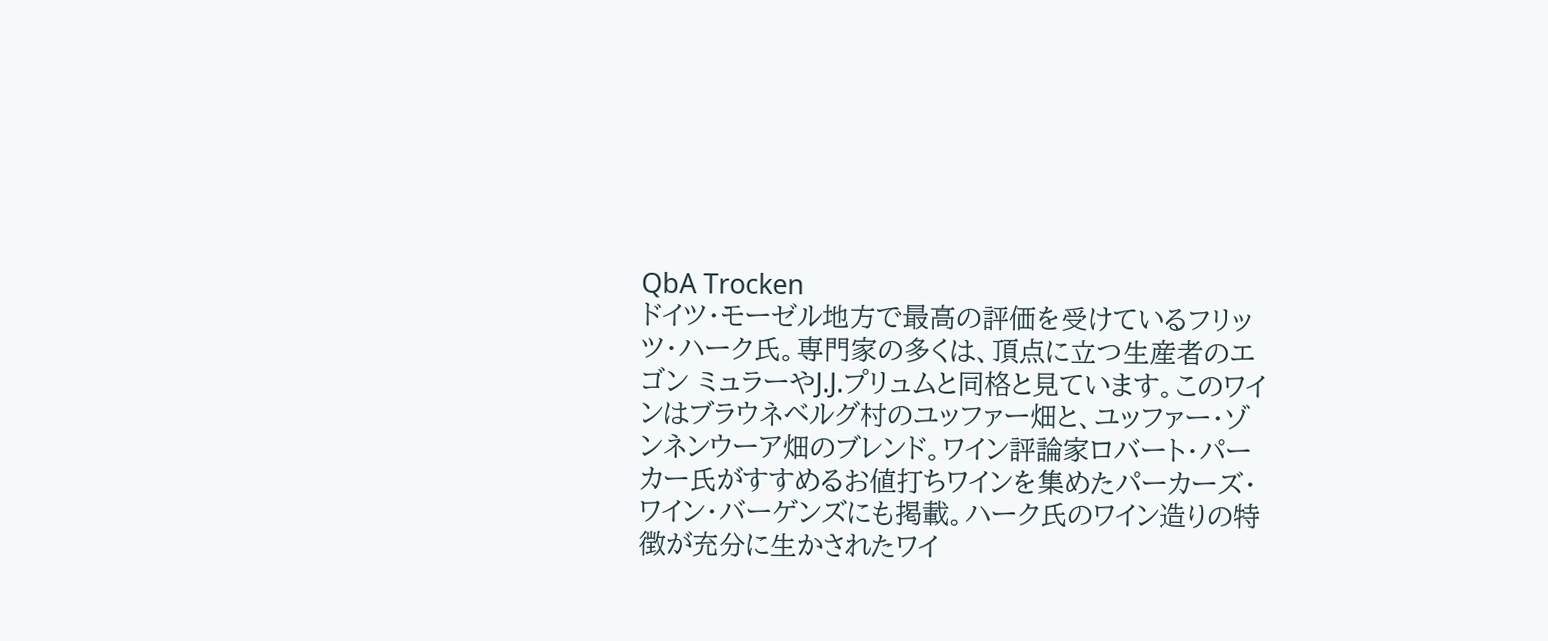QbA Trocken
ドイツ・モーゼル地方で最高の評価を受けているフリッツ・ハーク氏。専門家の多くは、頂点に立つ生産者のエゴン ミュラーやJ.J.プリュムと同格と見ています。このワインはブラウネベルグ村のユッファー畑と、ユッファー・ゾンネンウーア畑のブレンド。ワイン評論家ロバート・パーカー氏がすすめるお値打ちワインを集めたパーカーズ・ワイン・バーゲンズにも掲載。ハーク氏のワイン造りの特徴が充分に生かされたワイ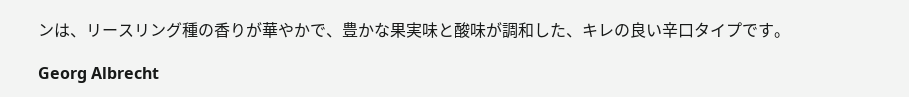ンは、リースリング種の香りが華やかで、豊かな果実味と酸味が調和した、キレの良い辛口タイプです。

Georg Albrecht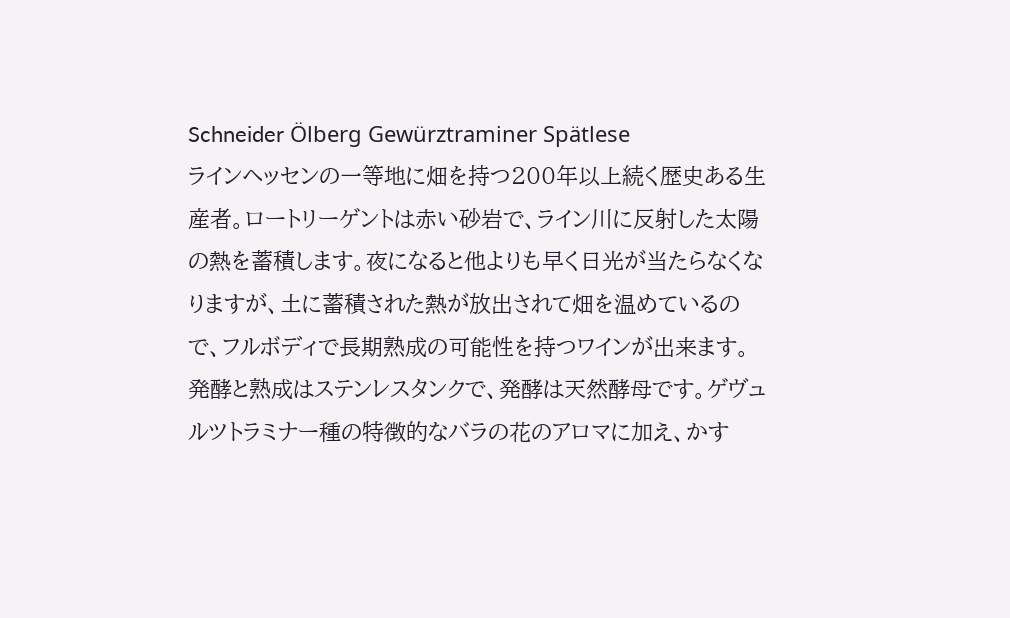Schneider Ölberg Gewürztraminer Spätlese
ラインヘッセンの一等地に畑を持つ200年以上続く歴史ある生産者。ロートリーゲントは赤い砂岩で、ライン川に反射した太陽の熱を蓄積します。夜になると他よりも早く日光が当たらなくなりますが、土に蓄積された熱が放出されて畑を温めているので、フルボディで長期熟成の可能性を持つワインが出来ます。発酵と熟成はステンレスタンクで、発酵は天然酵母です。ゲヴュルツトラミナー種の特徴的なバラの花のアロマに加え、かす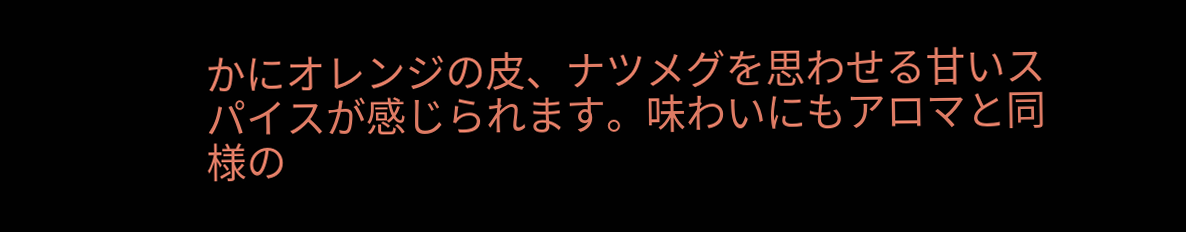かにオレンジの皮、ナツメグを思わせる甘いスパイスが感じられます。味わいにもアロマと同様の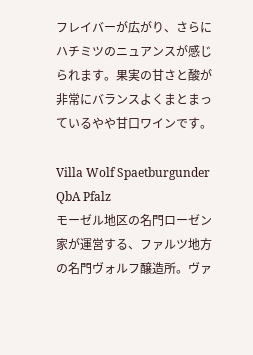フレイバーが広がり、さらにハチミツのニュアンスが感じられます。果実の甘さと酸が非常にバランスよくまとまっているやや甘口ワインです。

Villa Wolf Spaetburgunder QbA Pfalz
モーゼル地区の名門ローゼン家が運営する、ファルツ地方の名門ヴォルフ醸造所。ヴァ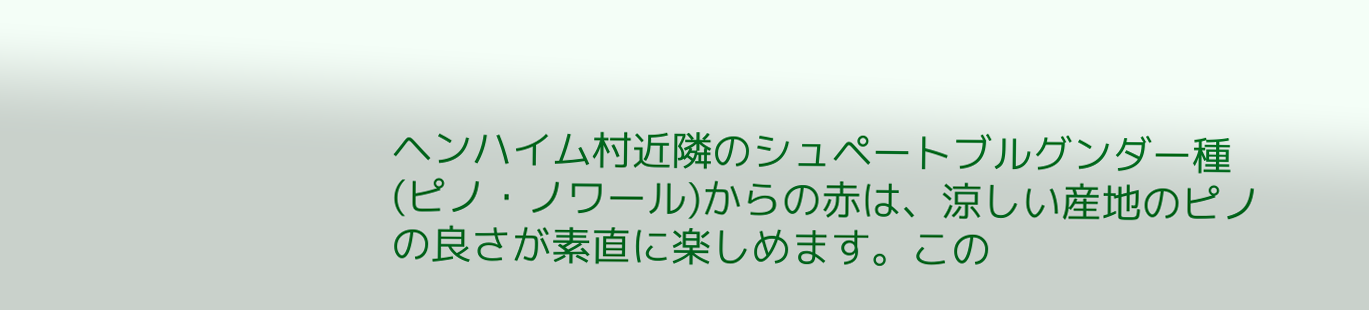ヘンハイム村近隣のシュペートブルグンダー種(ピノ・ノワール)からの赤は、涼しい産地のピノの良さが素直に楽しめます。この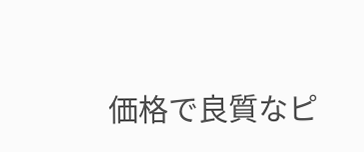価格で良質なピ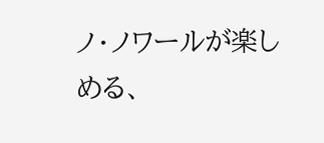ノ・ノワールが楽しめる、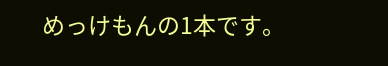めっけもんの1本です。